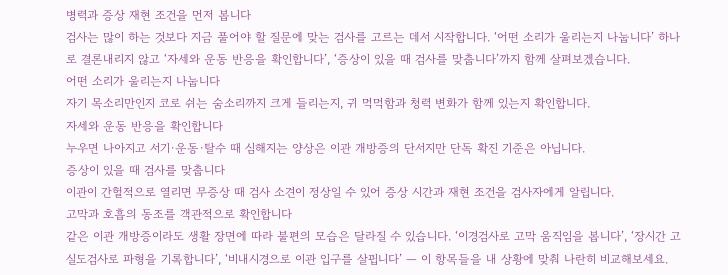병력과 증상 재현 조건을 먼저 봅니다
검사는 많이 하는 것보다 지금 풀어야 할 질문에 맞는 검사를 고르는 데서 시작합니다. ‘어떤 소리가 울리는지 나눕니다’ 하나로 결론내리지 않고 ‘자세와 운동 반응을 확인합니다’, ‘증상이 있을 때 검사를 맞춥니다’까지 함께 살펴보겠습니다.
어떤 소리가 울리는지 나눕니다
자기 목소리만인지 코로 쉬는 숨소리까지 크게 들리는지, 귀 먹먹함과 청력 변화가 함께 있는지 확인합니다.
자세와 운동 반응을 확인합니다
누우면 나아지고 서기·운동·탈수 때 심해지는 양상은 이관 개방증의 단서지만 단독 확진 기준은 아닙니다.
증상이 있을 때 검사를 맞춥니다
이관이 간헐적으로 열리면 무증상 때 검사 소견이 정상일 수 있어 증상 시간과 재현 조건을 검사자에게 알립니다.
고막과 호흡의 동조를 객관적으로 확인합니다
같은 이관 개방증이라도 생활 장면에 따라 불편의 모습은 달라질 수 있습니다. ‘이경검사로 고막 움직임을 봅니다’, ‘장시간 고실도검사로 파형을 기록합니다’, ‘비내시경으로 이관 입구를 살핍니다’ — 이 항목들을 내 상황에 맞춰 나란히 비교해보세요.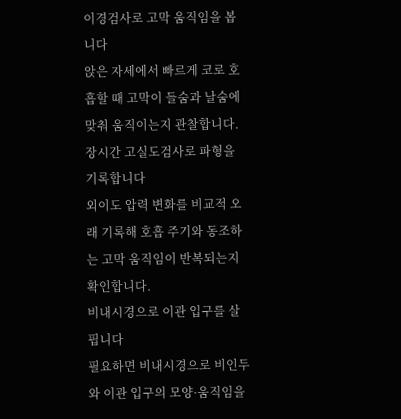이경검사로 고막 움직임을 봅니다
앉은 자세에서 빠르게 코로 호흡할 때 고막이 들숨과 날숨에 맞춰 움직이는지 관찰합니다.
장시간 고실도검사로 파형을 기록합니다
외이도 압력 변화를 비교적 오래 기록해 호흡 주기와 동조하는 고막 움직임이 반복되는지 확인합니다.
비내시경으로 이관 입구를 살핍니다
필요하면 비내시경으로 비인두와 이관 입구의 모양·움직임을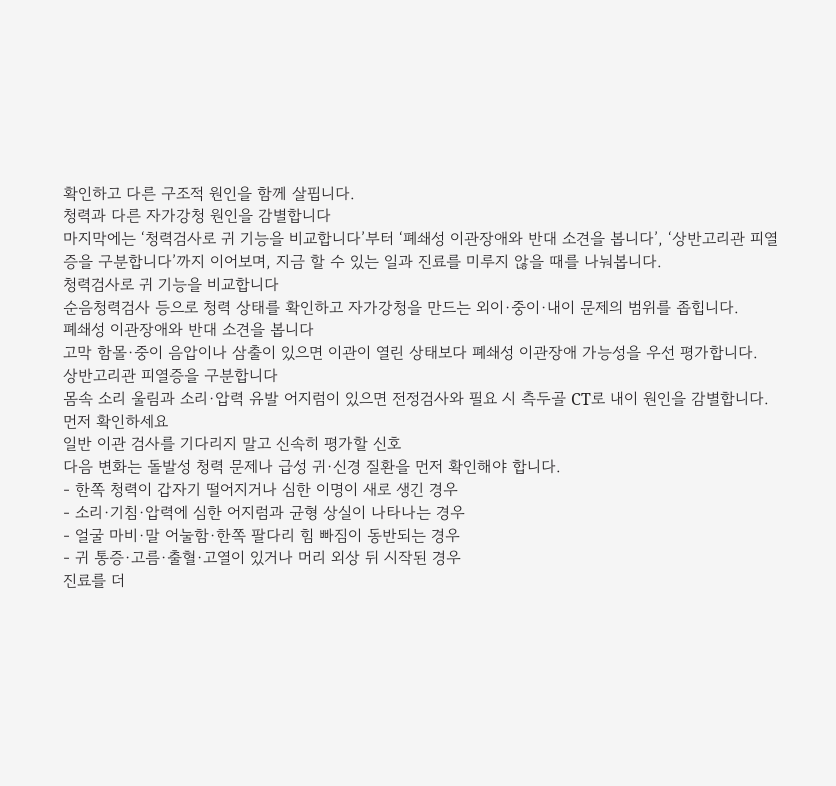확인하고 다른 구조적 원인을 함께 살핍니다.
청력과 다른 자가강청 원인을 감별합니다
마지막에는 ‘청력검사로 귀 기능을 비교합니다’부터 ‘폐쇄성 이관장애와 반대 소견을 봅니다’, ‘상반고리관 피열증을 구분합니다’까지 이어보며, 지금 할 수 있는 일과 진료를 미루지 않을 때를 나눠봅니다.
청력검사로 귀 기능을 비교합니다
순음청력검사 등으로 청력 상태를 확인하고 자가강청을 만드는 외이·중이·내이 문제의 범위를 좁힙니다.
폐쇄성 이관장애와 반대 소견을 봅니다
고막 함몰·중이 음압이나 삼출이 있으면 이관이 열린 상태보다 폐쇄성 이관장애 가능성을 우선 평가합니다.
상반고리관 피열증을 구분합니다
몸속 소리 울림과 소리·압력 유발 어지럼이 있으면 전정검사와 필요 시 측두골 CT로 내이 원인을 감별합니다.
먼저 확인하세요
일반 이관 검사를 기다리지 말고 신속히 평가할 신호
다음 변화는 돌발성 청력 문제나 급성 귀·신경 질환을 먼저 확인해야 합니다.
- 한쪽 청력이 갑자기 떨어지거나 심한 이명이 새로 생긴 경우
- 소리·기침·압력에 심한 어지럼과 균형 상실이 나타나는 경우
- 얼굴 마비·말 어눌함·한쪽 팔다리 힘 빠짐이 동반되는 경우
- 귀 통증·고름·출혈·고열이 있거나 머리 외상 뒤 시작된 경우
진료를 더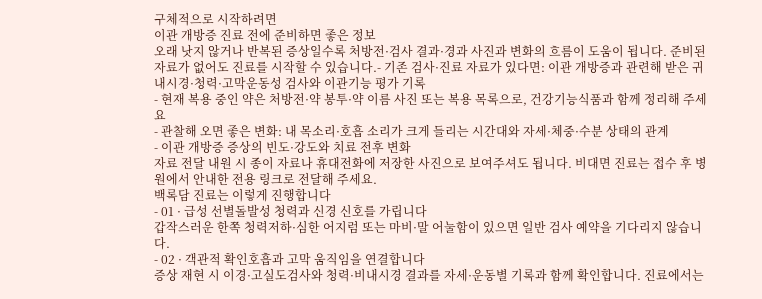구체적으로 시작하려면
이관 개방증 진료 전에 준비하면 좋은 정보
오래 낫지 않거나 반복된 증상일수록 처방전·검사 결과·경과 사진과 변화의 흐름이 도움이 됩니다. 준비된 자료가 없어도 진료를 시작할 수 있습니다.- 기존 검사·진료 자료가 있다면: 이관 개방증과 관련해 받은 귀 내시경·청력·고막운동성 검사와 이관기능 평가 기록
- 현재 복용 중인 약은 처방전·약 봉투·약 이름 사진 또는 복용 목록으로, 건강기능식품과 함께 정리해 주세요
- 관찰해 오면 좋은 변화: 내 목소리·호흡 소리가 크게 들리는 시간대와 자세·체중·수분 상태의 관계
- 이관 개방증 증상의 빈도·강도와 치료 전후 변화
자료 전달 내원 시 종이 자료나 휴대전화에 저장한 사진으로 보여주셔도 됩니다. 비대면 진료는 접수 후 병원에서 안내한 전용 링크로 전달해 주세요.
백록담 진료는 이렇게 진행합니다
- 01 · 급성 선별돌발성 청력과 신경 신호를 가립니다
갑작스러운 한쪽 청력저하·심한 어지럼 또는 마비·말 어눌함이 있으면 일반 검사 예약을 기다리지 않습니다.
- 02 · 객관적 확인호흡과 고막 움직임을 연결합니다
증상 재현 시 이경·고실도검사와 청력·비내시경 결과를 자세·운동별 기록과 함께 확인합니다. 진료에서는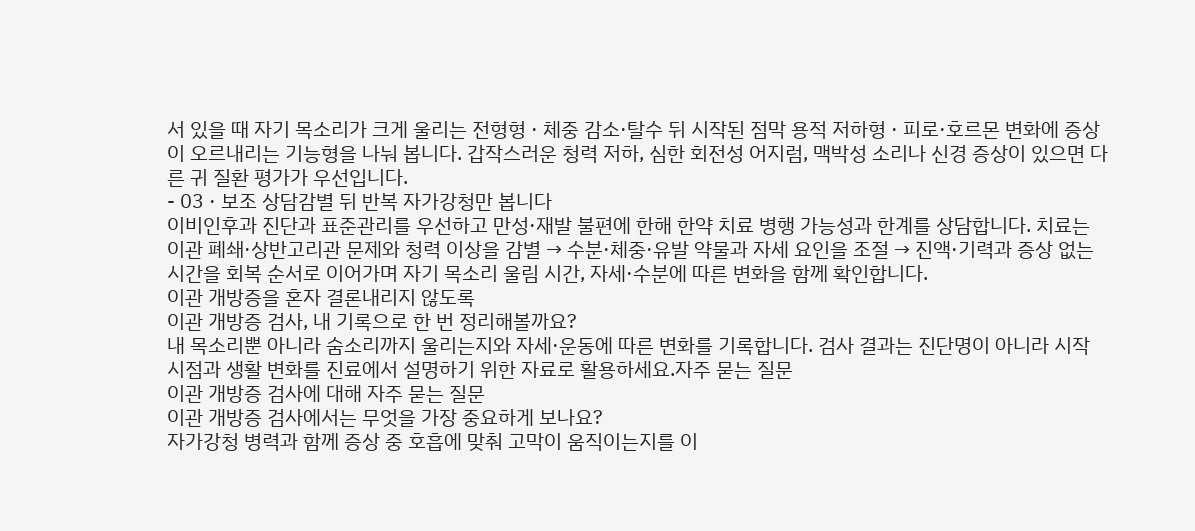서 있을 때 자기 목소리가 크게 울리는 전형형 · 체중 감소·탈수 뒤 시작된 점막 용적 저하형 · 피로·호르몬 변화에 증상이 오르내리는 기능형을 나눠 봅니다. 갑작스러운 청력 저하, 심한 회전성 어지럼, 맥박성 소리나 신경 증상이 있으면 다른 귀 질환 평가가 우선입니다.
- 03 · 보조 상담감별 뒤 반복 자가강청만 봅니다
이비인후과 진단과 표준관리를 우선하고 만성·재발 불편에 한해 한약 치료 병행 가능성과 한계를 상담합니다. 치료는 이관 폐쇄·상반고리관 문제와 청력 이상을 감별 → 수분·체중·유발 약물과 자세 요인을 조절 → 진액·기력과 증상 없는 시간을 회복 순서로 이어가며 자기 목소리 울림 시간, 자세·수분에 따른 변화을 함께 확인합니다.
이관 개방증을 혼자 결론내리지 않도록
이관 개방증 검사, 내 기록으로 한 번 정리해볼까요?
내 목소리뿐 아니라 숨소리까지 울리는지와 자세·운동에 따른 변화를 기록합니다. 검사 결과는 진단명이 아니라 시작 시점과 생활 변화를 진료에서 설명하기 위한 자료로 활용하세요.자주 묻는 질문
이관 개방증 검사에 대해 자주 묻는 질문
이관 개방증 검사에서는 무엇을 가장 중요하게 보나요?
자가강청 병력과 함께 증상 중 호흡에 맞춰 고막이 움직이는지를 이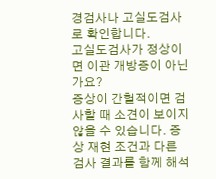경검사나 고실도검사로 확인합니다.
고실도검사가 정상이면 이관 개방증이 아닌가요?
증상이 간헐적이면 검사할 때 소견이 보이지 않을 수 있습니다. 증상 재현 조건과 다른 검사 결과를 함께 해석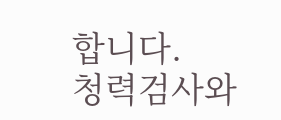합니다.
청력검사와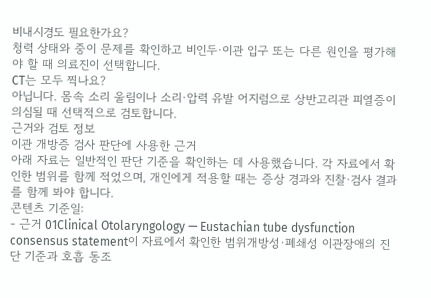비내시경도 필요한가요?
청력 상태와 중이 문제를 확인하고 비인두·이관 입구 또는 다른 원인을 평가해야 할 때 의료진이 선택합니다.
CT는 모두 찍나요?
아닙니다. 몸속 소리 울림이나 소리·압력 유발 어지럼으로 상반고리관 피열증이 의심될 때 선택적으로 검토합니다.
근거와 검토 정보
이관 개방증 검사 판단에 사용한 근거
아래 자료는 일반적인 판단 기준을 확인하는 데 사용했습니다. 각 자료에서 확인한 범위를 함께 적었으며, 개인에게 적용할 때는 증상 경과와 진찰·검사 결과를 함께 봐야 합니다.
콘텐츠 기준일:
- 근거 01Clinical Otolaryngology — Eustachian tube dysfunction consensus statement이 자료에서 확인한 범위개방성·폐쇄성 이관장애의 진단 기준과 호흡 동조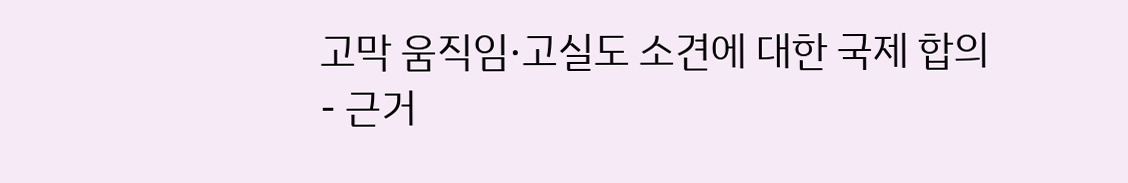고막 움직임·고실도 소견에 대한 국제 합의
- 근거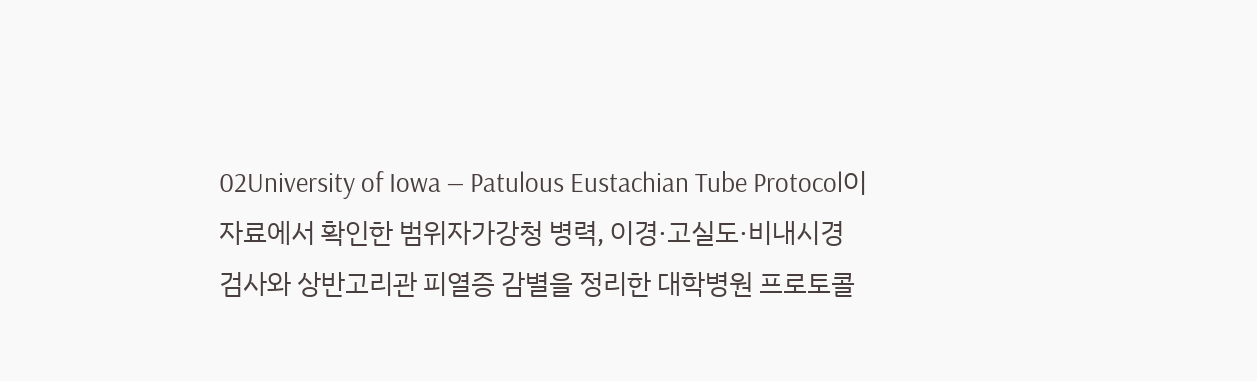02University of Iowa — Patulous Eustachian Tube Protocol이 자료에서 확인한 범위자가강청 병력, 이경·고실도·비내시경 검사와 상반고리관 피열증 감별을 정리한 대학병원 프로토콜